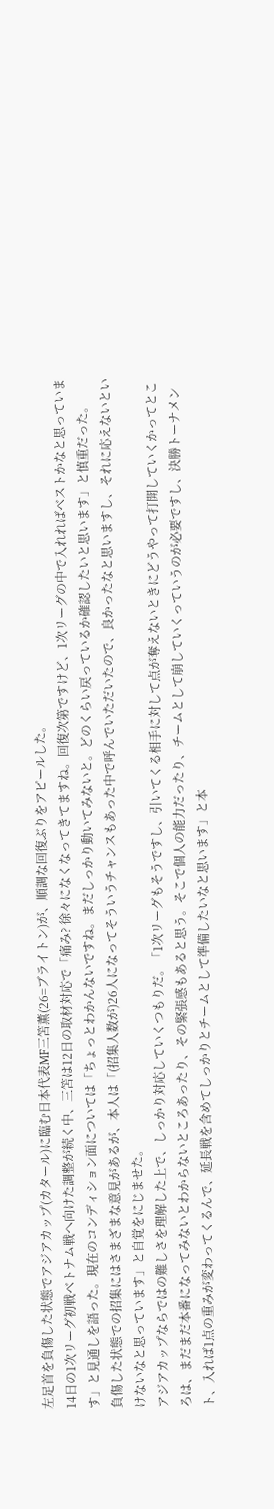左足首を負傷した状態でアジアカップ(カタール)に臨む日本代表MF三笘薫(26=ブライトン)が、順調な回復ぶりをアピールした。
14日の1次リーグ初戦ベトナム戦へ向けた調整が続く中、三笘は12日の取材対応で「痛み? 徐々になくなってきてますね。回復次第ですけど、1次リーグの中で入れればベストかなと思っています」と見通しを語った。現在のコンディション面については「ちょっとわかんないですね。まだしっかり動いてみないと。どのくらい戻っているか確認したいと思います」と慎重だった。
負傷した状態での招集にはさまざまな意見があるが、本人は「(招集人数が)26人になってそういうチャンスもあった中で呼んでいただいたので、良かったなと思いますし、それに応えないといけないなと思っています」と自覚をにじませた。
アジアカップならではの難しさを理解した上で、しっかり対応していくつもりだ。「1次リーグもそうですし、引いてくる相手に対して点が奪えないときにどうやって打開していくかってところは、まだまだ本番になってみないとわからないところあったり、その緊張感もあると思う。そこで個人の能力だったり、チームとして崩していくっていうのが必要ですし、決勝トーナメント、入れば1点の重みが変わってくるんで、延長戦を含めてしっかりとチームとして準備したいなと思います」と本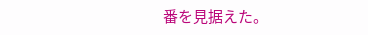番を見据えた。